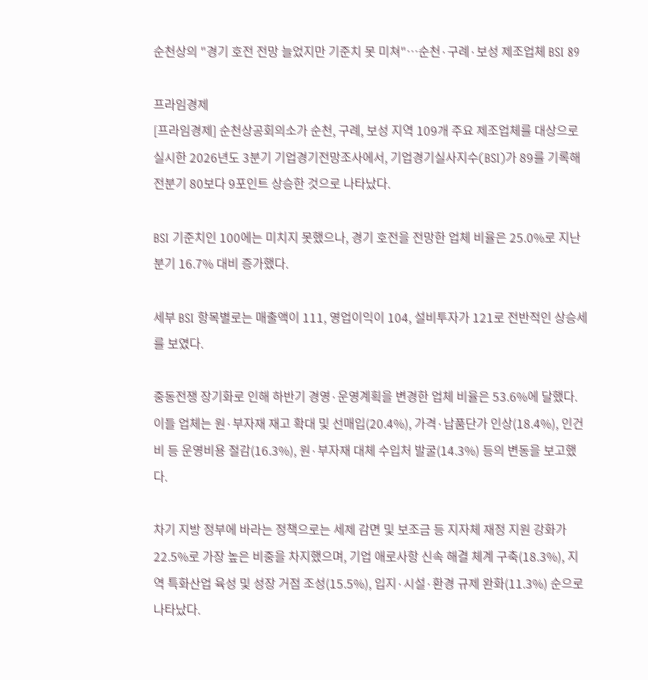순천상의 "경기 호전 전망 늘었지만 기준치 못 미쳐"…순천·구례·보성 제조업체 BSI 89

프라임경제
[프라임경제] 순천상공회의소가 순천, 구례, 보성 지역 109개 주요 제조업체를 대상으로 실시한 2026년도 3분기 기업경기전망조사에서, 기업경기실사지수(BSI)가 89를 기록해 전분기 80보다 9포인트 상승한 것으로 나타났다.

BSI 기준치인 100에는 미치지 못했으나, 경기 호전을 전망한 업체 비율은 25.0%로 지난 분기 16.7% 대비 증가했다.

세부 BSI 항목별로는 매출액이 111, 영업이익이 104, 설비투자가 121로 전반적인 상승세를 보였다.

중동전쟁 장기화로 인해 하반기 경영·운영계획을 변경한 업체 비율은 53.6%에 달했다. 이들 업체는 원·부자재 재고 확대 및 선매입(20.4%), 가격·납품단가 인상(18.4%), 인건비 등 운영비용 절감(16.3%), 원·부자재 대체 수입처 발굴(14.3%) 등의 변동을 보고했다.

차기 지방 정부에 바라는 정책으로는 세제 감면 및 보조금 등 지자체 재정 지원 강화가 22.5%로 가장 높은 비중을 차지했으며, 기업 애로사항 신속 해결 체계 구축(18.3%), 지역 특화산업 육성 및 성장 거점 조성(15.5%), 입지·시설·환경 규제 완화(11.3%) 순으로 나타났다.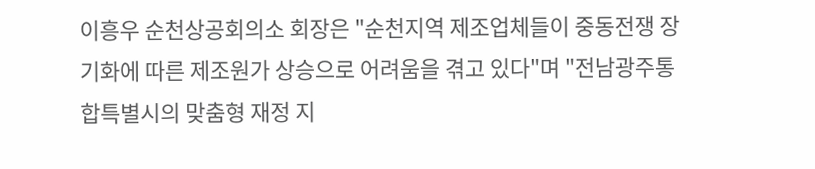이흥우 순천상공회의소 회장은 "순천지역 제조업체들이 중동전쟁 장기화에 따른 제조원가 상승으로 어려움을 겪고 있다"며 "전남광주통합특별시의 맞춤형 재정 지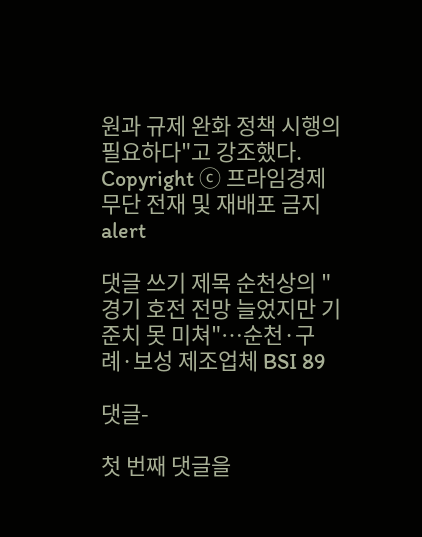원과 규제 완화 정책 시행의 필요하다"고 강조했다.
Copyright ⓒ 프라임경제 무단 전재 및 재배포 금지
alert

댓글 쓰기 제목 순천상의 "경기 호전 전망 늘었지만 기준치 못 미쳐"…순천·구례·보성 제조업체 BSI 89

댓글-

첫 번째 댓글을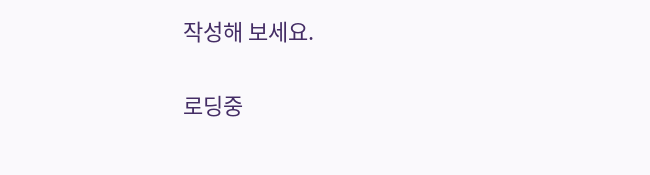작성해 보세요.

로딩중